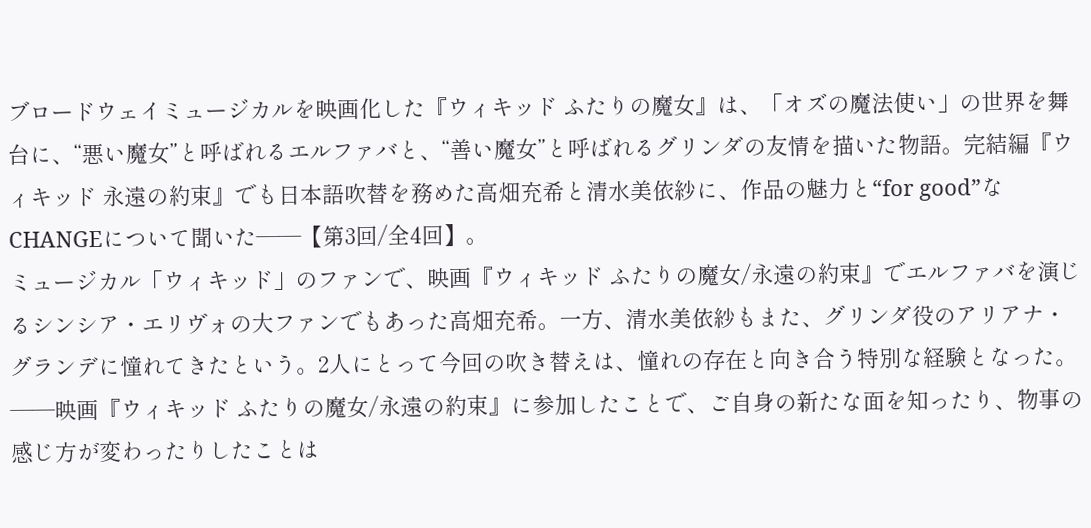ブロードウェイミュージカルを映画化した『ウィキッド ふたりの魔女』は、「オズの魔法使い」の世界を舞台に、“悪い魔女”と呼ばれるエルファバと、“善い魔女”と呼ばれるグリンダの友情を描いた物語。完結編『ウィキッド 永遠の約束』でも日本語吹替を務めた高畑充希と清水美依紗に、作品の魅力と“for good”なCHANGEについて聞いた——【第3回/全4回】。
ミュージカル「ウィキッド」のファンで、映画『ウィキッド ふたりの魔女/永遠の約束』でエルファバを演じるシンシア・エリヴォの大ファンでもあった高畑充希。一方、清水美依紗もまた、グリンダ役のアリアナ・グランデに憧れてきたという。2人にとって今回の吹き替えは、憧れの存在と向き合う特別な経験となった。
——映画『ウィキッド ふたりの魔女/永遠の約束』に参加したことで、ご自身の新たな面を知ったり、物事の感じ方が変わったりしたことは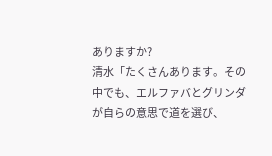ありますか?
清水「たくさんあります。その中でも、エルファバとグリンダが自らの意思で道を選び、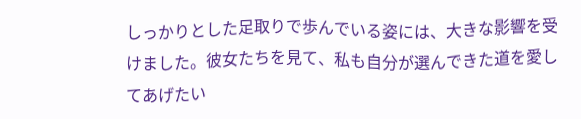しっかりとした足取りで歩んでいる姿には、大きな影響を受けました。彼女たちを見て、私も自分が選んできた道を愛してあげたい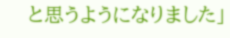と思うようになりました」